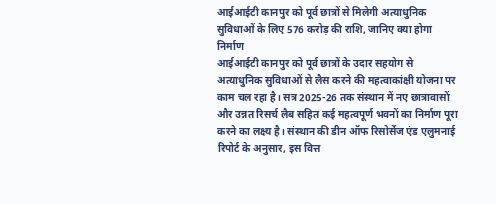आईआईटी कानपुर को पूर्व छात्रों से मिलेगी अत्याधुनिक सुविधाओं के लिए 576 करोड़ की राशि, जानिए क्या होगा निर्माण
आईआईटी कानपुर को पूर्व छात्रों के उदार सहयोग से अत्याधुनिक सुविधाओं से लैस करने की महत्वाकांक्षी योजना पर काम चल रहा है। सत्र 2025-26 तक संस्थान में नए छात्रावासों और उन्नत रिसर्च लैब सहित कई महत्वपूर्ण भवनों का निर्माण पूरा करने का लक्ष्य है। संस्थान की डीन ऑफ रिसोर्सेज एंड एलुमनाई रिपोर्ट के अनुसार, इस वित्त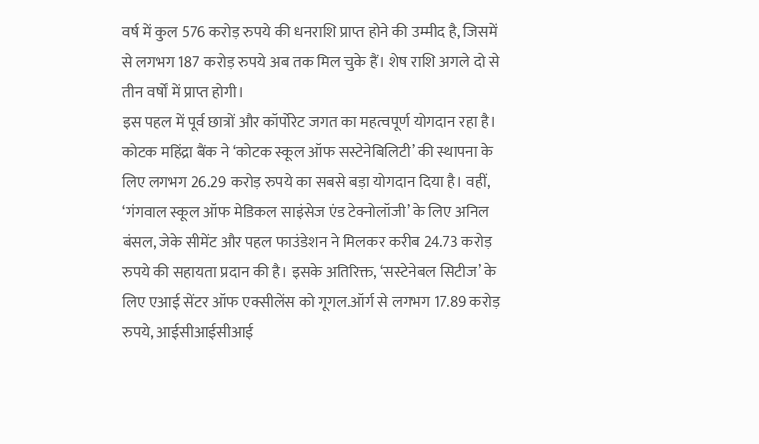वर्ष में कुल 576 करोड़ रुपये की धनराशि प्राप्त होने की उम्मीद है, जिसमें से लगभग 187 करोड़ रुपये अब तक मिल चुके हैं। शेष राशि अगले दो से तीन वर्षों में प्राप्त होगी।
इस पहल में पूर्व छात्रों और कॉर्पोरेट जगत का महत्वपूर्ण योगदान रहा है। कोटक महिंद्रा बैंक ने ‘कोटक स्कूल ऑफ सस्टेनेबिलिटी’ की स्थापना के लिए लगभग 26.29 करोड़ रुपये का सबसे बड़ा योगदान दिया है। वहीं, ‘गंगवाल स्कूल ऑफ मेडिकल साइंसेज एंड टेक्नोलॉजी’ के लिए अनिल बंसल, जेके सीमेंट और पहल फाउंडेशन ने मिलकर करीब 24.73 करोड़ रुपये की सहायता प्रदान की है। इसके अतिरिक्त, ‘सस्टेनेबल सिटीज’ के लिए एआई सेंटर ऑफ एक्सीलेंस को गूगल.ऑर्ग से लगभग 17.89 करोड़ रुपये, आईसीआईसीआई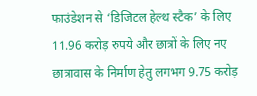फाउंडेशन से ‘डिजिटल हेल्थ स्टैक’ के लिए 11.96 करोड़ रुपये और छात्रों के लिए नए छात्रावास के निर्माण हेतु लगभग 9.75 करोड़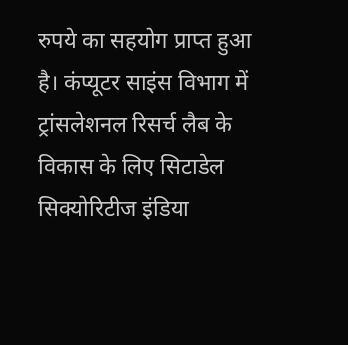रुपये का सहयोग प्राप्त हुआ है। कंप्यूटर साइंस विभाग में ट्रांसलेशनल रिसर्च लैब के विकास के लिए सिटाडेल सिक्योरिटीज इंडिया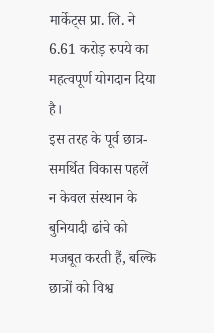मार्केट्स प्रा. लि. ने 6.61 करोड़ रुपये का महत्वपूर्ण योगदान दिया है।
इस तरह के पूर्व छात्र-समर्थित विकास पहलें न केवल संस्थान के बुनियादी ढांचे को मजबूत करती हैं, बल्कि छात्रों को विश्व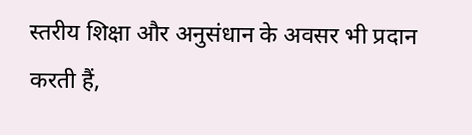स्तरीय शिक्षा और अनुसंधान के अवसर भी प्रदान करती हैं,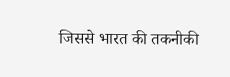जिससे भारत की तकनीकी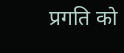प्रगति को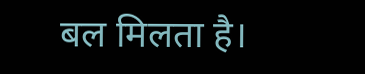बल मिलता है।